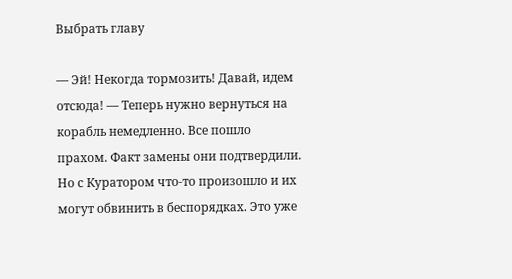Выбрать главу

— Эй! Некогда тормозить! Давай, идем отсюда! — Теперь нужно вернуться на корабль немедленно. Все пошло прахом. Факт замены они подтвердили. Но с Куратором что-то произошло и их могут обвинить в беспорядках. Это уже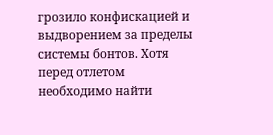грозило конфискацией и выдворением за пределы системы бонтов. Хотя перед отлетом необходимо найти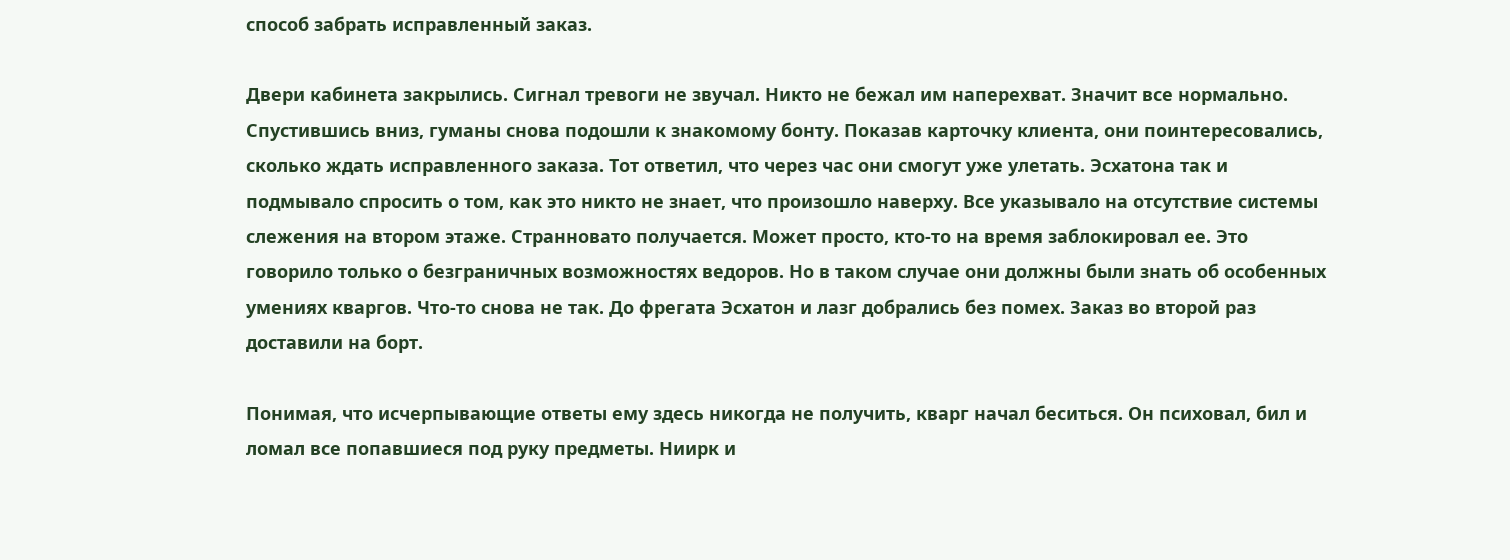способ забрать исправленный заказ.

Двери кабинета закрылись. Сигнал тревоги не звучал. Никто не бежал им наперехват. Значит все нормально. Спустившись вниз, гуманы снова подошли к знакомому бонту. Показав карточку клиента, они поинтересовались, сколько ждать исправленного заказа. Тот ответил, что через час они смогут уже улетать. Эсхатона так и подмывало спросить о том, как это никто не знает, что произошло наверху. Все указывало на отсутствие системы слежения на втором этаже. Странновато получается. Может просто, кто-то на время заблокировал ее. Это говорило только о безграничных возможностях ведоров. Но в таком случае они должны были знать об особенных умениях кваргов. Что-то снова не так. До фрегата Эсхатон и лазг добрались без помех. Заказ во второй раз доставили на борт.

Понимая, что исчерпывающие ответы ему здесь никогда не получить, кварг начал беситься. Он психовал, бил и ломал все попавшиеся под руку предметы. Ниирк и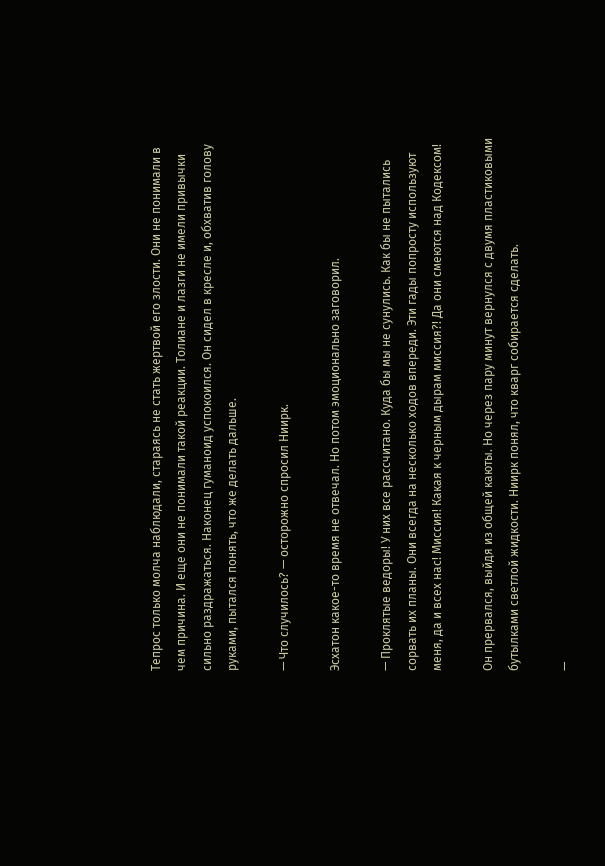Тепрос только молча наблюдали, стараясь не стать жертвой его злости. Они не понимали в чем причина. И еще они не понимали такой реакции. Толиане и лазги не имели привычки сильно раздражаться. Наконец гуманоид успокоился. Он сидел в кресле и, обхватив голову руками, пытался понять, что же делать дальше.

— Что случилось? — осторожно спросил Ниирк.

Эсхатон какое-то время не отвечал. Но потом эмоционально заговорил.

— Проклятые ведоры! У них все рассчитано. Куда бы мы не сунулись. Как бы не пытались сорвать их планы. Они всегда на несколько ходов впереди. Эти гады попросту используют меня, да и всех нас! Миссия! Какая к черным дырам миссия?! Да они смеются над Кодексом!

Он прервался, выйдя из общей каюты. Но через пару минут вернулся с двумя пластиковыми бутылками светлой жидкости. Ниирк понял, что кварг собирается сделать.

—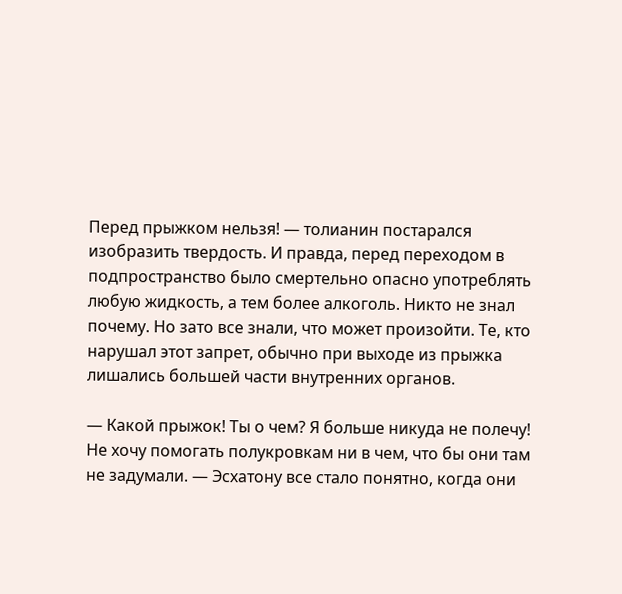Перед прыжком нельзя! — толианин постарался изобразить твердость. И правда, перед переходом в подпространство было смертельно опасно употреблять любую жидкость, а тем более алкоголь. Никто не знал почему. Но зато все знали, что может произойти. Те, кто нарушал этот запрет, обычно при выходе из прыжка лишались большей части внутренних органов.

— Какой прыжок! Ты о чем? Я больше никуда не полечу! Не хочу помогать полукровкам ни в чем, что бы они там не задумали. — Эсхатону все стало понятно, когда они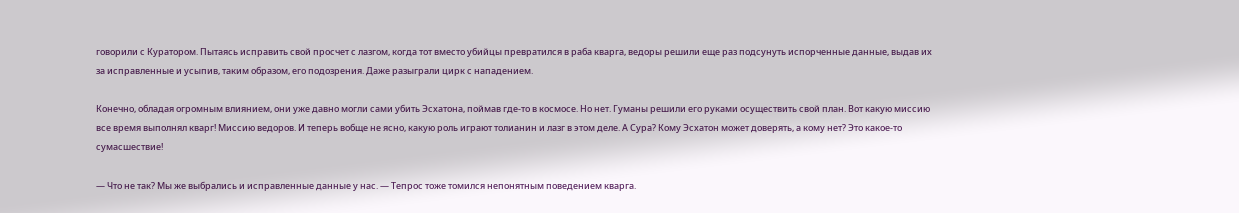говорили с Куратором. Пытаясь исправить свой просчет с лазгом, когда тот вместо убийцы превратился в раба кварга, ведоры решили еще раз подсунуть испорченные данные, выдав их за исправленные и усыпив, таким образом, его подозрения. Даже разыграли цирк с нападением.

Конечно, обладая огромным влиянием, они уже давно могли сами убить Эсхатона, поймав где-то в космосе. Но нет. Гуманы решили его руками осуществить свой план. Вот какую миссию все время выполнял кварг! Миссию ведоров. И теперь вобще не ясно, какую роль играют толианин и лазг в этом деле. А Сура? Кому Эсхатон может доверять, а кому нет? Это какое-то сумасшествие!

— Что не так? Мы же выбрались и исправленные данные у нас. — Тепрос тоже томился непонятным поведением кварга.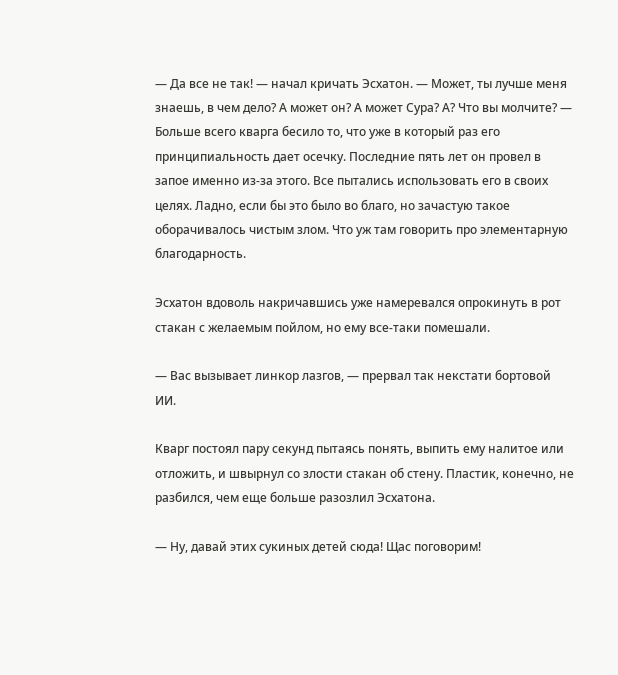— Да все не так! — начал кричать Эсхатон. — Может, ты лучше меня знаешь, в чем дело? А может он? А может Сура? А? Что вы молчите? — Больше всего кварга бесило то, что уже в который раз его принципиальность дает осечку. Последние пять лет он провел в запое именно из-за этого. Все пытались использовать его в своих целях. Ладно, если бы это было во благо, но зачастую такое оборачивалось чистым злом. Что уж там говорить про элементарную благодарность.

Эсхатон вдоволь накричавшись уже намеревался опрокинуть в рот стакан с желаемым пойлом, но ему все-таки помешали.

— Вас вызывает линкор лазгов, — прервал так некстати бортовой ИИ.

Кварг постоял пару секунд пытаясь понять, выпить ему налитое или отложить, и швырнул со злости стакан об стену. Пластик, конечно, не разбился, чем еще больше разозлил Эсхатона.

— Ну, давай этих сукиных детей сюда! Щас поговорим!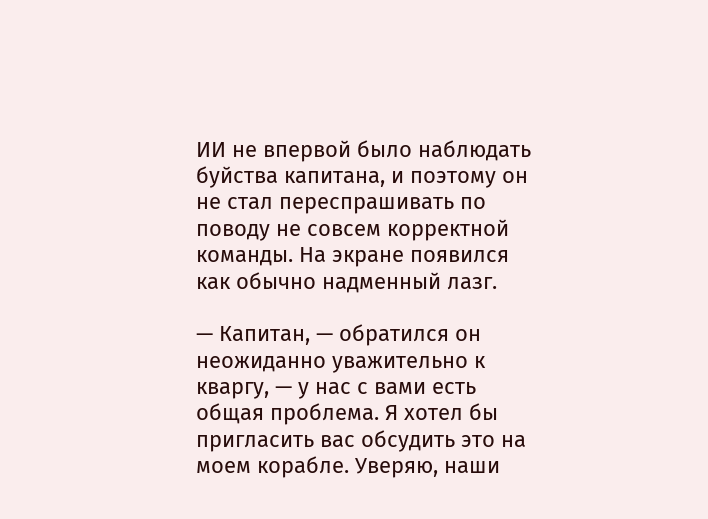ИИ не впервой было наблюдать буйства капитана, и поэтому он не стал переспрашивать по поводу не совсем корректной команды. На экране появился как обычно надменный лазг.

— Капитан, — обратился он неожиданно уважительно к кваргу, — у нас с вами есть общая проблема. Я хотел бы пригласить вас обсудить это на моем корабле. Уверяю, наши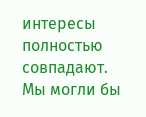интересы полностью совпадают. Мы могли бы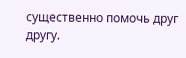существенно помочь друг другу.